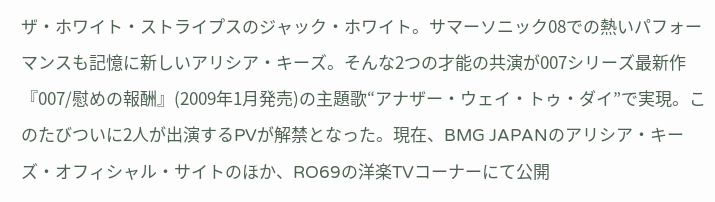ザ・ホワイト・ストライプスのジャック・ホワイト。サマーソニック08での熱いパフォーマンスも記憶に新しいアリシア・キーズ。そんな2つの才能の共演が007シリーズ最新作『007/慰めの報酬』(2009年1月発売)の主題歌“アナザー・ウェイ・トゥ・ダイ”で実現。このたびついに2人が出演するPVが解禁となった。現在、BMG JAPANのアリシア・キーズ・オフィシャル・サイトのほか、RO69の洋楽TVコーナーにて公開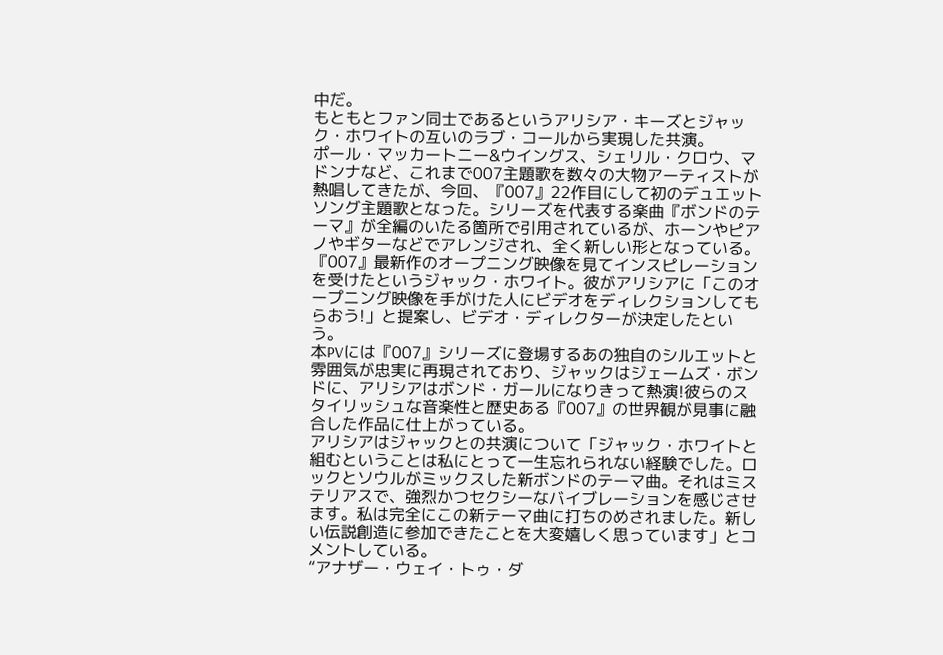中だ。
もともとファン同士であるというアリシア・キーズとジャック・ホワイトの互いのラブ・コールから実現した共演。
ポール・マッカートニー&ウイングス、シェリル・クロウ、マドンナなど、これまで007主題歌を数々の大物アーティストが熱唱してきたが、今回、『007』22作目にして初のデュエットソング主題歌となった。シリーズを代表する楽曲『ボンドのテーマ』が全編のいたる箇所で引用されているが、ホーンやピアノやギターなどでアレンジされ、全く新しい形となっている。
『007』最新作のオープニング映像を見てインスピレーションを受けたというジャック・ホワイト。彼がアリシアに「このオープニング映像を手がけた人にビデオをディレクションしてもらおう!」と提案し、ビデオ・ディレクターが決定したという。
本PVには『007』シリーズに登場するあの独自のシルエットと雰囲気が忠実に再現されており、ジャックはジェームズ・ボンドに、アリシアはボンド・ガールになりきって熱演!彼らのスタイリッシュな音楽性と歴史ある『007』の世界観が見事に融合した作品に仕上がっている。
アリシアはジャックとの共演について「ジャック・ホワイトと組むということは私にとって一生忘れられない経験でした。ロックとソウルがミックスした新ボンドのテーマ曲。それはミステリアスで、強烈かつセクシーなバイブレーションを感じさせます。私は完全にこの新テーマ曲に打ちのめされました。新しい伝説創造に参加できたことを大変嬉しく思っています」とコメントしている。
“アナザー・ウェイ・トゥ・ダ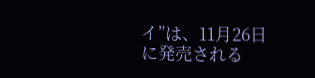イ”は、11月26日に発売される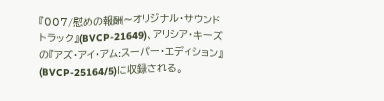『007/慰めの報酬〜オリジナル・サウンドトラック』(BVCP-21649)、アリシア・キーズの『アズ・アイ・アム:スーパー・エディション』(BVCP-25164/5)に収録される。